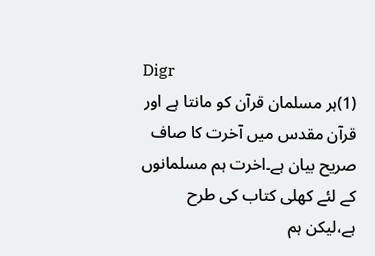Digr
(1)ہر مسلمان قرآن کو مانتا ہے اور قرآن مقدس میں آخرت کا صاف صریح بیان ہے۔اخرت ہم مسلمانوں کے لئے کھلی کتاب کی طرح ہے،لیکن ہم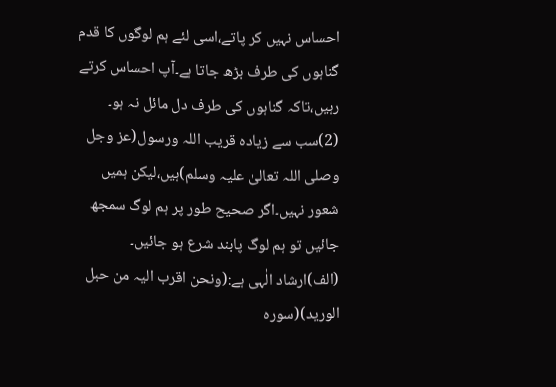احساس نہیں کر پاتے،اسی لئے ہم لوگوں کا قدم گناہوں کی طرف بڑھ جاتا ہے۔آپ احساس کرتے رہیں،تاکہ گناہوں کی طرف دل مائل نہ ہو۔
(2)سب سے زیادہ قریب اللہ ورسول(عز وجل وصلی اللہ تعالیٰ علیہ وسلم)ہیں،لیکن ہمیں شعور نہیں۔اگر صحیح طور پر ہم لوگ سمجھ جائیں تو ہم لوگ پابند شرع ہو جائیں۔
(الف)ارشاد الٰہی ہے:(ونحن اقرب الیہ من حبل الورید)(سورہ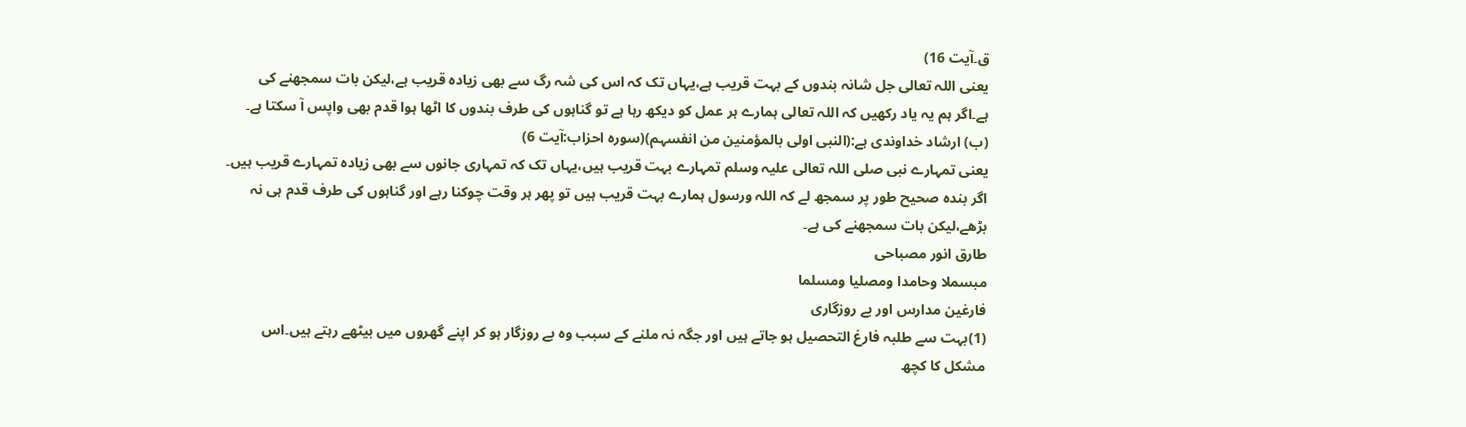ق۔آیت 16)
یعنی اللہ تعالی جل شانہ بندوں کے بہت قریب ہے،یہاں تک کہ اس کی شہ رگ سے بھی زیادہ قریب ہے،لیکن بات سمجھنے کی ہے۔اگر ہم یہ یاد رکھیں کہ اللہ تعالی ہمارے ہر عمل کو دیکھ رہا ہے تو گناہوں کی طرف بندوں کا اٹھا ہوا قدم بھی واپس آ سکتا ہے۔
(ب) ارشاد خداوندی ہے:(النبی اولی بالمؤمنین من انفسہم)(سورہ احزاب:آیت 6)
یعنی تمہارے نبی صلی اللہ تعالی علیہ وسلم تمہارے بہت قریب ہیں،یہاں تک کہ تمہاری جانوں سے بھی زیادہ تمہارے قریب ہیں۔
اگر بندہ صحیح طور پر سمجھ لے کہ اللہ ورسول ہمارے بہت قریب ہیں تو پھر ہر وقت چوکنا رہے اور گناہوں کی طرف قدم ہی نہ بڑھے،لیکن بات سمجھنے کی ہے۔
طارق انور مصباحی
مبسملا وحامدا ومصلیا ومسلما
فارغین مدارس اور بے روزگاری
(1)بہت سے طلبہ فارغ التحصیل ہو جاتے ہیں اور جگہ نہ ملنے کے سبب وہ بے روزگار ہو کر اپنے گھروں میں بیٹھے رہتے ہیں۔اس مشکل کا کچھ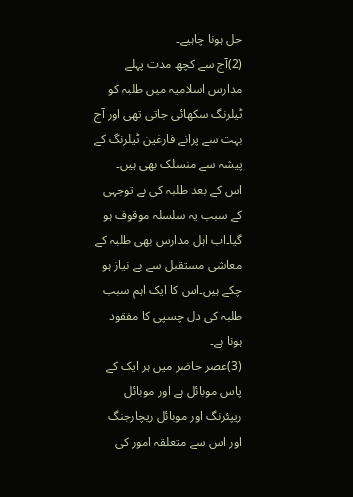حل ہونا چاہیے۔
(2)آج سے کچھ مدت پہلے مدارس اسلامیہ میں طلبہ کو ٹیلرنگ سکھائی جاتی تھی اور آج بہت سے پرانے فارغین ٹیلرنگ کے پیشہ سے منسلک بھی ہیں۔
اس کے بعد طلبہ کی بے توجہی کے سبب یہ سلسلہ موقوف ہو گیا۔اب اہل مدارس بھی طلبہ کے معاشی مستقبل سے بے نیاز ہو چکے ہیں۔اس کا ایک اہم سبب طلبہ کی دل چسپی کا مفقود ہونا ہے۔
(3)عصر حاضر میں ہر ایک کے پاس موبائل ہے اور موبائل ریپئرنگ اور موبائل ریچارجنگ اور اس سے متعلقہ امور کی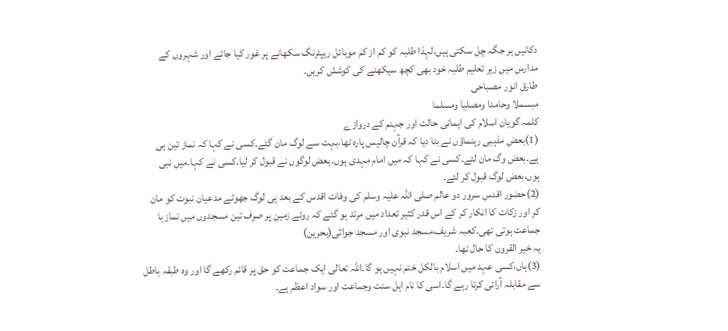دکانیں ہر جگہ چل سکتی ہیں،لہذا طلبہ کو کم از کم موبائل ریپئرنگ سکھانے پر غور کیا جائے اور شہروں کے مدارس میں زیر تعلیم طلبہ خود بھی کچھ سیکھنے کی کوشش کریں۔
طارق انور مصباحی
مبسملا وحامدا ومصلیا ومسلما
کلمہ گویان اسلام کی ایمانی حالت اور جہنم کے دروازے
(1)بعض مذہبی رہنماؤں نے بتا دیا کہ قرآن چالیس پارہ تھا،بہت سے لوگ مان گئے۔کسی نے کہا کہ نماز تین ہی ہے۔بعض وگ مان لئے۔کسی نے کہا کہ میں امام مہدی ہوں۔بعض لوگوں نے قبول کر لیا۔کسی نے کہا۔میں نبی ہوں،بعض لوگ قبول کر لئے۔
(2)حضور اقدس سرور دو عالم صلی اللہ علیہ وسلم کی وفات اقدس کے بعد ہی لوگ جھوٹے مدعیان نبوت کو مان کر اور زکات کا انکار کر کے اس قدر کثیر تعداد میں مرتد ہو گئے کہ روئے زمین پر صرف تین مسجدوں میں نماز با جماعت ہوتی تھی۔کعبہ شریف،مسجد نبوی اور مسجد جواثی(بحرین)
یہ خیر القرون کا حال تھا۔
(3)ہاں،کسی عہد میں اسلام بالکل ختم نہیں ہو گا۔اللہ تعالی ایک جماعت کو حق پر قائم رکھے گا اور وہ طبقہ باطل سے مقابلہ آرائی کرتا رہے گا۔اسی کا نام اہل سنت وجماعت اور سواد اعظم ہے۔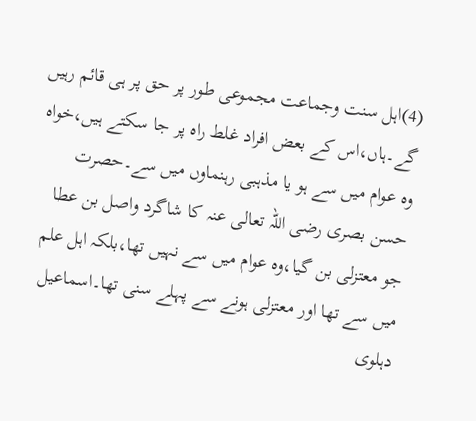(4)اہل سنت وجماعت مجموعی طور پر حق پر ہی قائم رہیں گے۔ہاں،اس کے بعض افراد غلط راہ پر جا سکتے ہیں،خواہ وہ عوام میں سے ہو یا مذہبی رہنماوں میں سے۔حصرت حسن بصری رضی اللہ تعالی عنہ کا شاگرد واصل بن عطا جو معتزلی بن گیا،وہ عوام میں سے نہیں تھا،بلکہ اہل علم میں سے تھا اور معتزلی ہونے سے پہلے سنی تھا۔اسماعیل دہلوی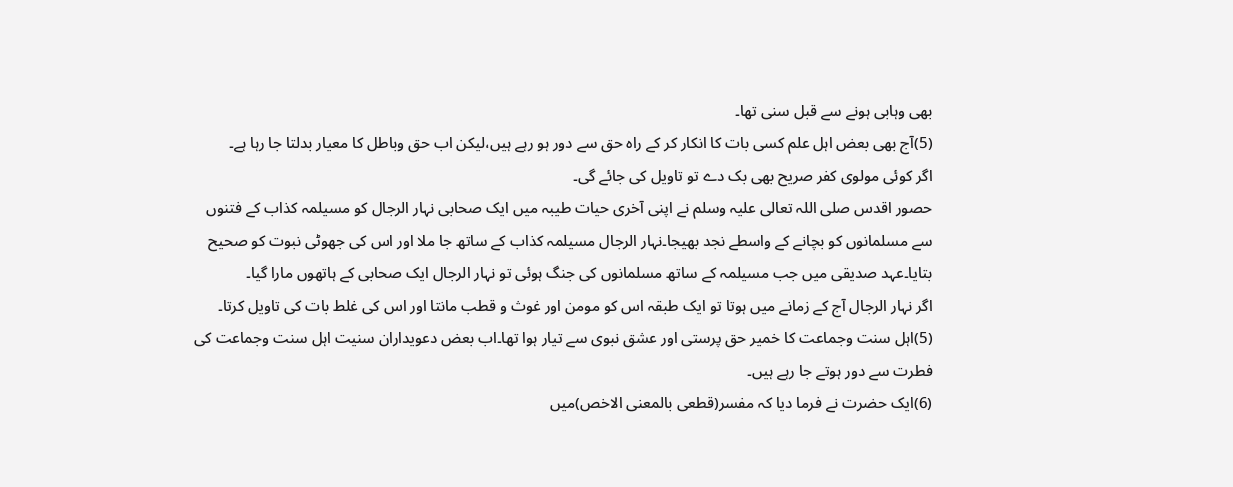بھی وہابی ہونے سے قبل سنی تھا۔
(5)آج بھی بعض اہل علم کسی بات کا انکار کر کے راہ حق سے دور ہو رہے ہیں،لیکن اب حق وباطل کا معیار بدلتا جا رہا ہے۔
اگر کوئی مولوی کفر صریح بھی بک دے تو تاویل کی جائے گی۔
حصور اقدس صلی اللہ تعالی علیہ وسلم نے اپنی آخری حیات طیبہ میں ایک صحابی نہار الرجال کو مسیلمہ کذاب کے فتنوں سے مسلمانوں کو بچانے کے واسطے نجد بھیجا۔نہار الرجال مسیلمہ کذاب کے ساتھ جا ملا اور اس کی جھوٹی نبوت کو صحیح بتایا۔عہد صدیقی میں جب مسیلمہ کے ساتھ مسلمانوں کی جنگ ہوئی تو نہار الرجال ایک صحابی کے ہاتھوں مارا گیا۔
اگر نہار الرجال آج کے زمانے میں ہوتا تو ایک طبقہ اس کو مومن اور غوث و قطب مانتا اور اس کی غلط بات کی تاویل کرتا۔
(5)اہل سنت وجماعت کا خمیر حق پرستی اور عشق نبوی سے تیار ہوا تھا۔اب بعض دعویداران سنیت اہل سنت وجماعت کی فطرت سے دور ہوتے جا رہے ہیں۔
(6)ایک حضرت نے فرما دیا کہ مفسر(قطعی بالمعنی الاخص)میں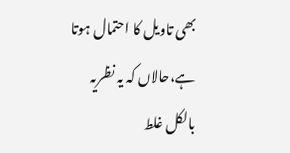بھی تاویل کا احتمال ہوتا ہے،حالاں کہ یہ نظریہ بالکل غلط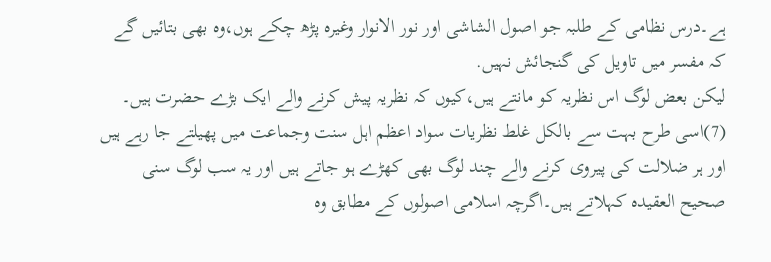ہے۔درس نظامی کے طلبہ جو اصول الشاشی اور نور الانوار وغیرہ پڑھ چکے ہوں،وہ بھی بتائیں گے کہ مفسر میں تاویل کی گنجائش نہیں.
لیکن بعض لوگ اس نظریہ کو مانتے ہیں،کیوں کہ نظریہ پیش کرنے والے ایک بڑے حضرت ہیں۔
(7)اسی طرح بہت سے بالکل غلط نظریات سواد اعظم اہل سنت وجماعت میں پھیلتے جا رہے ہیں اور ہر ضلالت کی پیروی کرنے والے چند لوگ بھی کھڑے ہو جاتے ہیں اور یہ سب لوگ سنی صحیح العقیدہ کہلاتے ہیں۔اگرچہ اسلامی اصولوں کے مطابق وہ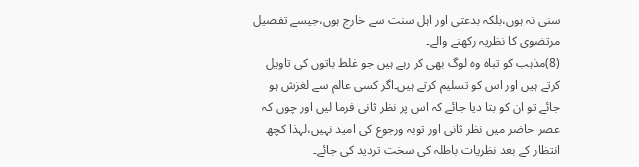سنی نہ ہوں،بلکہ بدعتی اور اہل سنت سے خارج ہوں،جیسے تفصیل مرتضوی کا نظریہ رکھنے والے۔
(8)مذہب کو تباہ وہ لوگ بھی کر رہے ہیں جو غلط باتوں کی تاویل کرتے ہیں اور اس کو تسلیم کرتے ہیں۔اگر کسی عالم سے لغزش ہو جائے تو ان کو بتا دیا جائے کہ اس پر نظر ثانی فرما لیں اور چوں کہ عصر حاضر میں نظر ثانی اور توبہ ورجوع کی امید نہیں،لہذا کچھ انتظار کے بعد نظریات باطلہ کی سخت تردید کی جائے۔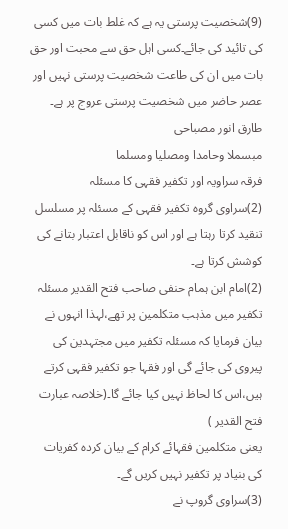(9)شخصیت پرستی یہ ہے کہ غلط بات میں کسی کی تائید کی جائے۔کسی اہل حق سے محبت اور حق بات میں ان کی طاعت شخصیت پرستی نہیں اور عصر حاضر میں شخصیت پرستی عروج پر ہے۔
طارق انور مصباحی
مبسملا وحامدا ومصلیا ومسلما
فرقہ سراویہ اور تکفیر فقہی کا مسئلہ
(2)سراوی گروہ تکفیر فقہی کے مسئلہ پر مسلسل تنقید کرتا رہتا ہے اور اس کو ناقابل اعتبار بتانے کی کوشش کرتا ہے۔
(2)امام ابن ہمام حنفی صاحب فتح القدیر مسئلہ تکفیر میں مذہب متکلمین پر تھے،لہذا انہوں نے بیان فرمایا کہ مسئلہ تکفیر میں مجتہدین کی پیروی کی جائے گی اور فقہا جو تکفیر فقہی کرتے ہیں،اس کا لحاظ نہیں کیا جائے گا۔(خلاصہ عبارت فتح القدیر )
یعنی متکلمین فقہائے کرام کے بیان کردہ کفریات کی بنیاد پر تکفیر نہیں کریں گے۔
(3)سراوی گروپ نے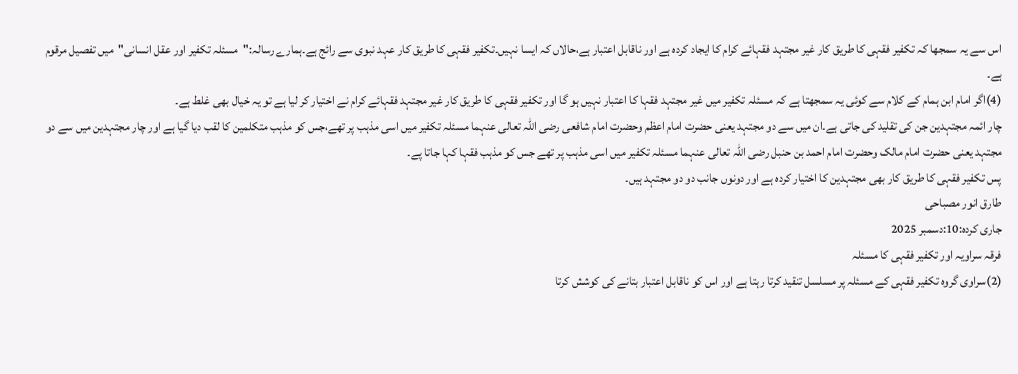اس سے یہ سمجھا کہ تکفیر فقہی کا طریق کار غیر مجتہد فقہائے کرام کا ایجاد کردہ ہے اور ناقابل اعتبار ہے،حالاں کہ ایسا نہیں۔تکفیر فقہی کا طریق کار عہد نبوی سے رائج ہے۔ہمارے رسالہ:"مسئلہ تکفیر اور عقل انسانی"میں تفصیل مرقوم ہے۔
(4)اگر امام ابن ہمام کے کلام سے کوئی یہ سمجھتا ہے کہ مسئلہ تکفیر میں غیر مجتہد فقہا کا اعتبار نہیں ہو گا اور تکفیر فقہی کا طریق کار غیر مجتہد فقہائے کرام نے اختیار کر لیا ہے تو یہ خیال بھی غلط ہے۔
چار ائمہ مجتہدین جن کی تقلید کی جاتی ہے۔ان میں سے دو مجتہد یعنی حضرت امام اعظم وحضرت امام شافعی رضی اللہ تعالی عنہما مسئلہ تکفیر میں اسی مذہب پر تھے،جس کو مذہب متکلمین کا لقب دیا گیا ہے اور چار مجتہدین میں سے دو مجتہد یعنی حضرت امام مالک وحضرت امام احمد بن حنبل رضی اللہ تعالی عنہما مسئلہ تکفیر میں اسی مذہب پر تھے جس کو مذہب فقہا کہا جاتا پے۔
پس تکفیر فقہی کا طریق کار بھی مجتہدین کا اختیار کردہ ہے اور دونوں جانب دو دو مجتہد ہیں۔
طارق انور مصباحی
جاری کردہ:10:دسمبر 2025
فرقہ سراویہ اور تکفیر فقہی کا مسئلہ
(2)سراوی گروہ تکفیر فقہی کے مسئلہ پر مسلسل تنقید کرتا رہتا ہے اور اس کو ناقابل اعتبار بتانے کی کوشش کرتا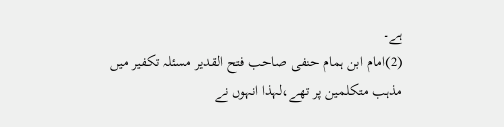ہے۔
(2)امام ابن ہمام حنفی صاحب فتح القدیر مسئلہ تکفیر میں مذہب متکلمین پر تھے،لہذا انہوں نے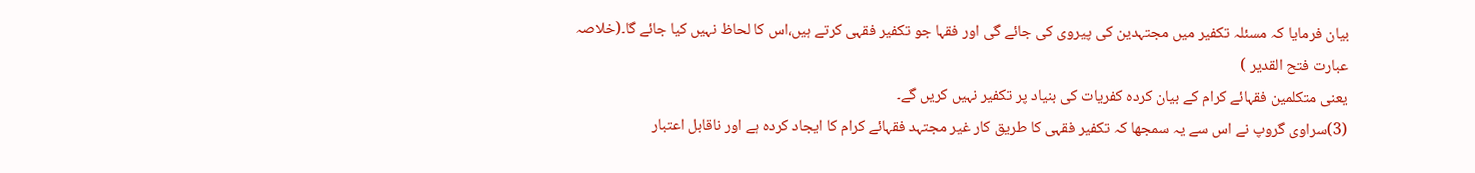بیان فرمایا کہ مسئلہ تکفیر میں مجتہدین کی پیروی کی جائے گی اور فقہا جو تکفیر فقہی کرتے ہیں،اس کا لحاظ نہیں کیا جائے گا۔(خلاصہ عبارت فتح القدیر )
یعنی متکلمین فقہائے کرام کے بیان کردہ کفریات کی بنیاد پر تکفیر نہیں کریں گے۔
(3)سراوی گروپ نے اس سے یہ سمجھا کہ تکفیر فقہی کا طریق کار غیر مجتہد فقہائے کرام کا ایجاد کردہ ہے اور ناقابل اعتبار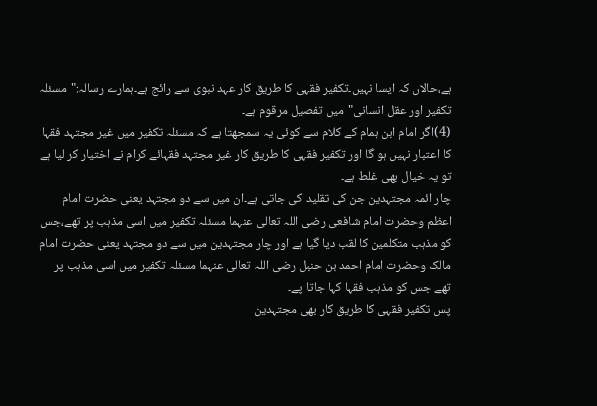ہے،حالاں کہ ایسا نہیں۔تکفیر فقہی کا طریق کار عہد نبوی سے رائج ہے۔ہمارے رسالہ:"مسئلہ تکفیر اور عقل انسانی"میں تفصیل مرقوم ہے۔
(4)اگر امام ابن ہمام کے کلام سے کوئی یہ سمجھتا ہے کہ مسئلہ تکفیر میں غیر مجتہد فقہا کا اعتبار نہیں ہو گا اور تکفیر فقہی کا طریق کار غیر مجتہد فقہائے کرام نے اختیار کر لیا ہے تو یہ خیال بھی غلط ہے۔
چار ائمہ مجتہدین جن کی تقلید کی جاتی ہے۔ان میں سے دو مجتہد یعنی حضرت امام اعظم وحضرت امام شافعی رضی اللہ تعالی عنہما مسئلہ تکفیر میں اسی مذہب پر تھے،جس کو مذہب متکلمین کا لقب دیا گیا ہے اور چار مجتہدین میں سے دو مجتہد یعنی حضرت امام مالک وحضرت امام احمد بن حنبل رضی اللہ تعالی عنہما مسئلہ تکفیر میں اسی مذہب پر تھے جس کو مذہب فقہا کہا جاتا پے۔
پس تکفیر فقہی کا طریق کار بھی مجتہدین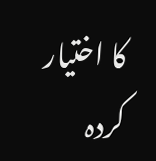کا اختیار کردہ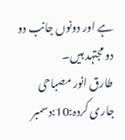ہے اور دونوں جانب دو دو مجتہد ہیں۔
طارق انور مصباحی
جاری کردہ:10:دسمبر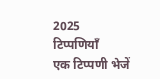2025
टिप्पणियाँ
एक टिप्पणी भेजें